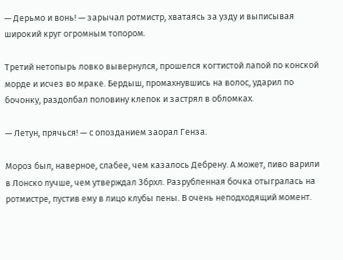— Дерьмо и вонь! — зарычал ротмистр, хватаясь за узду и выписывая широкий круг огромным топором.

Третий нетопырь ловко вывернулся, прошелся когтистой лапой по конской морде и исчез во мраке. Бердыш, промахнувшись на волос, ударил по бочонку, раздолбал половину клепок и застрял в обломках.

— Летун, прячься! — с опозданием заорал Генза.

Мороз был, наверное, слабее, чем казалось Дебрену. А может, пиво варили в Лонско лучше, чем утверждал Збрхл. Разрубленная бочка отыгралась на ротмистре, пустив ему в лицо клубы пены. В очень неподходящий момент.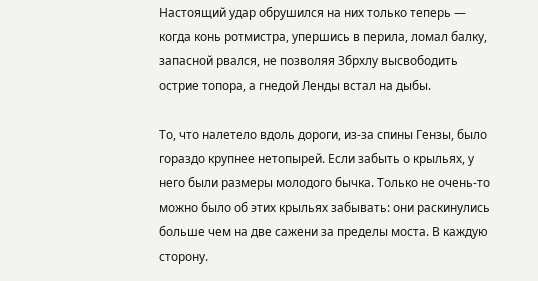Настоящий удар обрушился на них только теперь — когда конь ротмистра, упершись в перила, ломал балку, запасной рвался, не позволяя Збрхлу высвободить острие топора, а гнедой Ленды встал на дыбы.

То, что налетело вдоль дороги, из-за спины Гензы, было гораздо крупнее нетопырей. Если забыть о крыльях, у него были размеры молодого бычка. Только не очень-то можно было об этих крыльях забывать: они раскинулись больше чем на две сажени за пределы моста. В каждую сторону.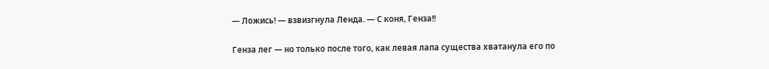— Ложись! — взвизгнула Ленда. — С коня, Генза!!

Генза лег — но только после того, как левая лапа существа хватанула его по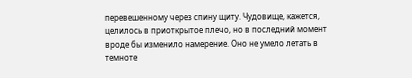перевешенному через спину щиту. Чудовище, кажется, целилось в приоткрытое плечо, но в последний момент вроде бы изменило намерение. Оно не умело летать в темноте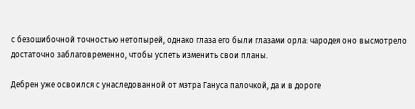с безошибочной точностью нетопырей, однако глаза его были глазами орла: чародея оно высмотрело достаточно заблаговременно, чтобы успеть изменить свои планы.

Дебрен уже освоился с унаследованной от мэтра Гануса палочкой, да и в дороге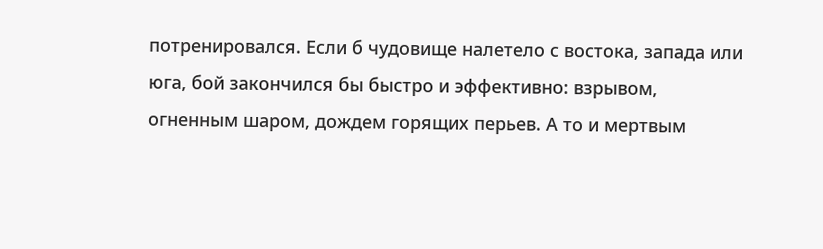потренировался. Если б чудовище налетело с востока, запада или юга, бой закончился бы быстро и эффективно: взрывом, огненным шаром, дождем горящих перьев. А то и мертвым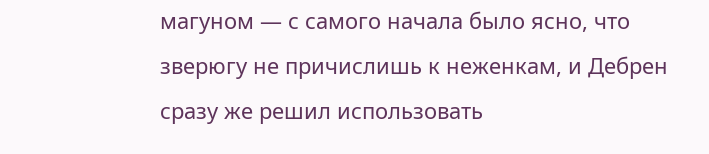магуном — с самого начала было ясно, что зверюгу не причислишь к неженкам, и Дебрен сразу же решил использовать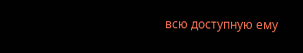всю доступную ему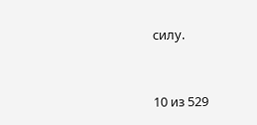силу.



10 из 529